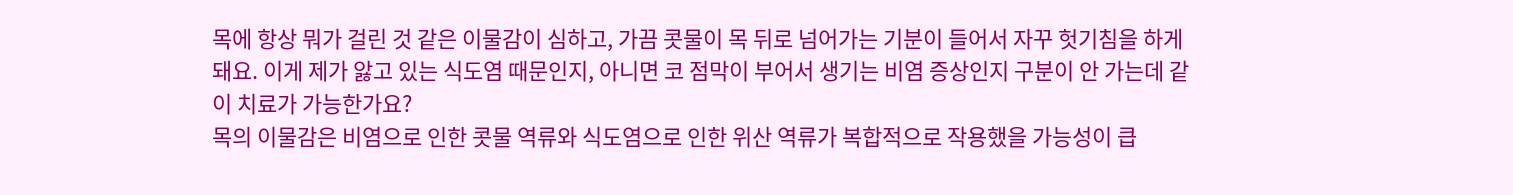목에 항상 뭐가 걸린 것 같은 이물감이 심하고, 가끔 콧물이 목 뒤로 넘어가는 기분이 들어서 자꾸 헛기침을 하게 돼요. 이게 제가 앓고 있는 식도염 때문인지, 아니면 코 점막이 부어서 생기는 비염 증상인지 구분이 안 가는데 같이 치료가 가능한가요?
목의 이물감은 비염으로 인한 콧물 역류와 식도염으로 인한 위산 역류가 복합적으로 작용했을 가능성이 큽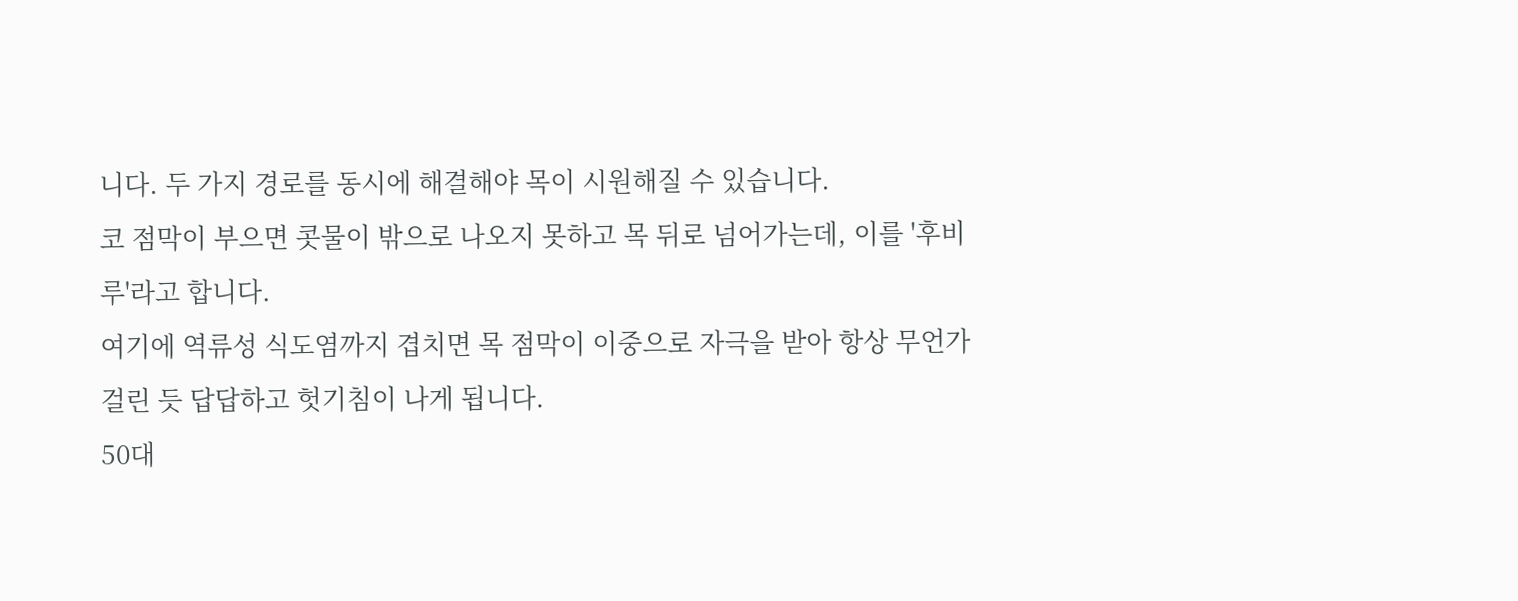니다. 두 가지 경로를 동시에 해결해야 목이 시원해질 수 있습니다.
코 점막이 부으면 콧물이 밖으로 나오지 못하고 목 뒤로 넘어가는데, 이를 '후비루'라고 합니다.
여기에 역류성 식도염까지 겹치면 목 점막이 이중으로 자극을 받아 항상 무언가 걸린 듯 답답하고 헛기침이 나게 됩니다.
50대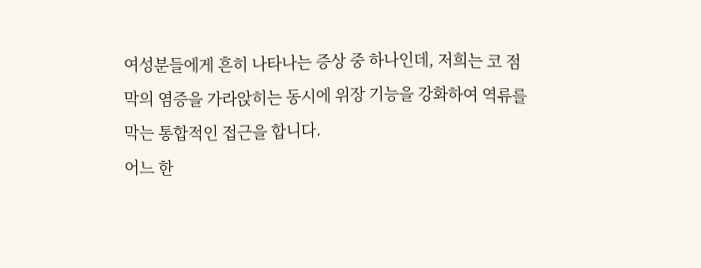여성분들에게 흔히 나타나는 증상 중 하나인데, 저희는 코 점막의 염증을 가라앉히는 동시에 위장 기능을 강화하여 역류를 막는 통합적인 접근을 합니다.
어느 한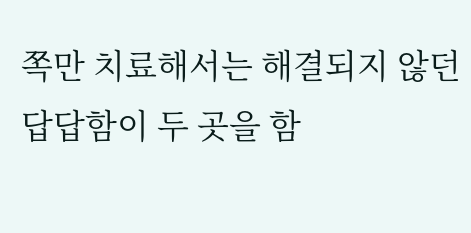쪽만 치료해서는 해결되지 않던 답답함이 두 곳을 함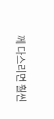께 다스리면 훨씬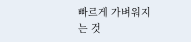빠르게 가벼워지는 것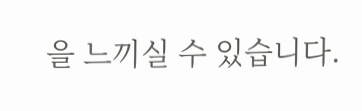을 느끼실 수 있습니다.